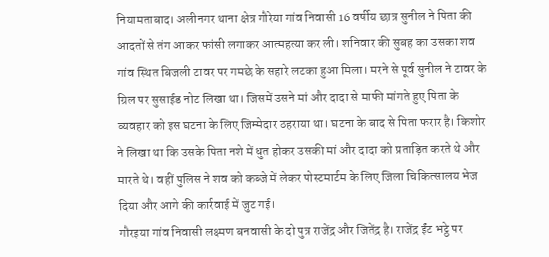नियामताबाद। अलीनगर थाना क्षेत्र गौरेया गांव निवासी 16 वर्षीय छात्र सुनील ने पिता की आदतों से तंग आकर फांसी लगाकर आत्महत्या कर ली। शनिवार की सुबह का उसका शव गांव स्थित बिजली टावर पर गमछे के सहारे लटका हुआ मिला। मरने से पूर्व सुनील ने टावर के ग्रिल पर सुसाईड नोट लिखा था। जिसमें उसने मां और दादा से माफी मांगते हुए पिता के व्यवहार को इस घटना के लिए जिम्मेदार ठहराया था। घटना के बाद से पिता फरार है। किशोर ने लिखा था कि उसके पिता नशे में धुत होकर उसकी मां और दादा को प्रताड़ित करते थे और मारते थे। वहीं पुलिस ने शव को कब्जे में लेकर पोस्टमार्टम के लिए जिला चिकित्सालय भेज दिया और आगे की कार्रवाई में जुट गई।
गौरइया गांव निवासी लक्ष्मण बनवासी के दो पुत्र राजेंद्र और जितेंद्र है। राजेंद्र ईंट भट्ठे पर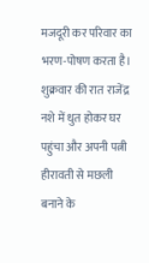मजदूरी कर परिवार का भरण-पोषण करता है। शुक्रवार की रात राजेंद्र नशे में धुत होकर घर पहुंचा और अपनी पत्नी हीरावती से मछली बनाने के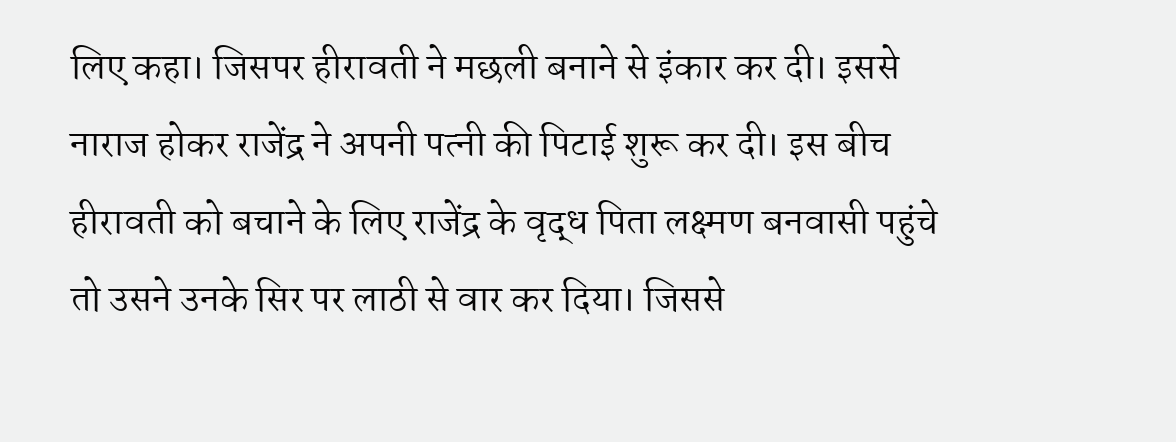लिए कहा। जिसपर हीरावती ने मछली बनाने से इंकार कर दी। इससे नाराज होकर राजेंद्र ने अपनी पत्नी की पिटाई शुरू कर दी। इस बीच हीरावती को बचाने के लिए राजेंद्र के वृद्ध पिता लक्ष्मण बनवासी पहुंचे तो उसने उनके सिर पर लाठी से वार कर दिया। जिससे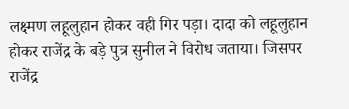लक्ष्मण लहूलुहान होकर वही गिर पड़ा। दादा को लहूलुहान होकर राजेंद्र के बड़े पुत्र सुनील ने विरोध जताया। जिसपर राजेंद्र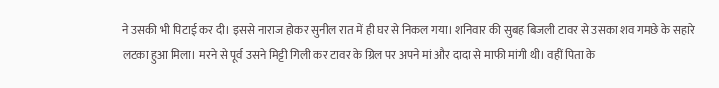ने उसकी भी पिटाई कर दी। इससे नाराज होकर सुनील रात में ही घर से निकल गया। शनिवार की सुबह बिजली टावर से उसका शव गमछे के सहारे लटका हुआ मिला। मरने से पूर्व उसने मिट्टी गिली कर टावर के ग्रिल पर अपने मां और दादा से माफी मांगी थी। वहीं पिता के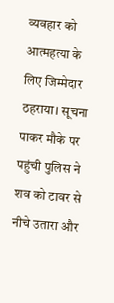व्यवहार को आत्महत्या के लिए जिम्मेदार ठहराया। सूचना पाकर मौके पर पहुंची पुलिस ने शव को टावर से नीचे उतारा और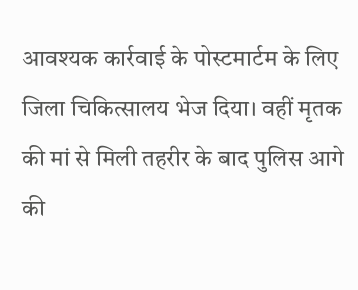आवश्यक कार्रवाई के पोस्टमार्टम के लिए जिला चिकित्सालय भेज दिया। वहीं मृतक की मां से मिली तहरीर के बाद पुलिस आगे की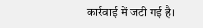कार्रवाई में जटी गई है।